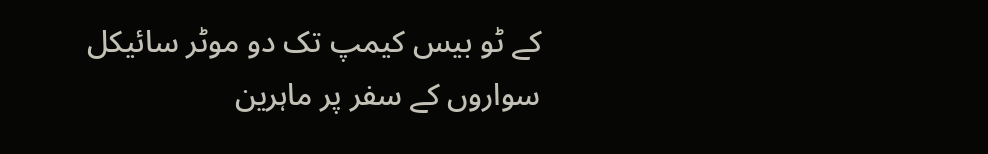کے ٹو بیس کیمپ تک دو موٹر سائیکل سواروں کے سفر پر ماہرین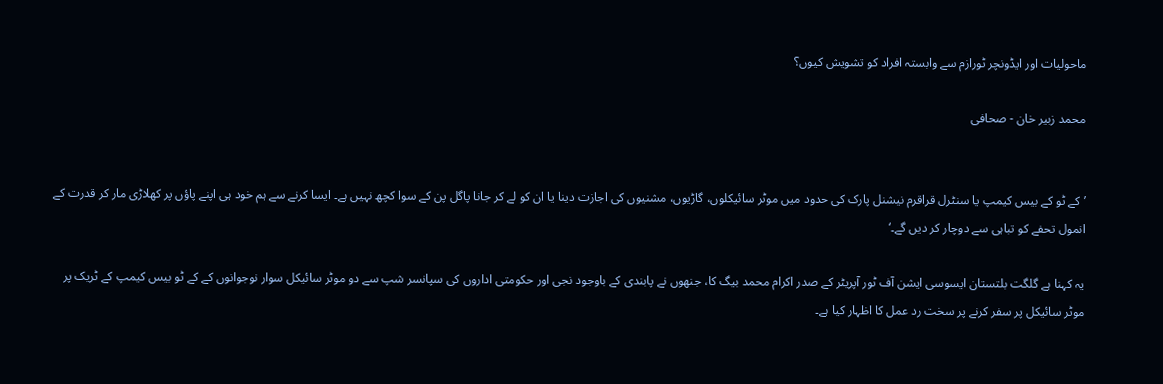ماحولیات اور ایڈونچر ٹورازم سے وابستہ افراد کو تشویش کیوں؟

محمد زبیر خان - صحافی


’کے ٹو کے بیس کیمپ یا سنٹرل قراقرم نیشنل پارک کی حدود میں موٹر سائیکلوں، گاڑیوں، مشنیوں کی اجازت دینا یا ان کو لے کر جانا پاگل پن کے سوا کچھ نہیں ہے۔ ایسا کرنے سے ہم خود ہی اپنے پاؤں پر کھلاڑی مار کر قدرت کے انمول تحفے کو تباہی سے دوچار کر دیں گے۔‘

یہ کہنا ہے گلگت بلتستان ایسوسی ایشن آف ٹور آپریٹر کے صدر اکرام محمد بیگ کا، جنھوں نے پابندی کے باوجود نجی اور حکومتی اداروں کی سپانسر شپ سے دو موٹر سائیکل سوار نوجوانوں کے کے ٹو بیس کیمپ کے ٹریک پر موٹر سائیکل پر سفر کرنے پر سخت رد عمل کا اظہار کیا ہے۔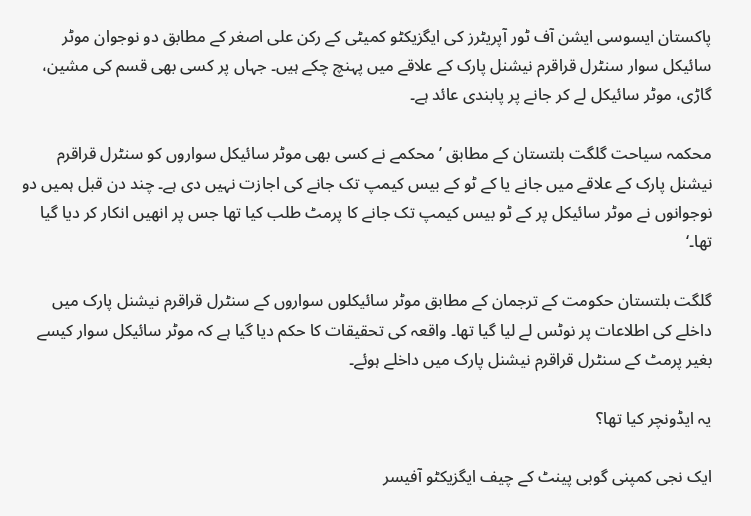پاکستان ایسوسی ایشن آف ٹور آپریٹرز کی ایگزیکٹو کمیٹی کے رکن علی اصغر کے مطابق دو نوجوان موٹر سائیکل سوار سنٹرل قراقرم نیشنل پارک کے علاقے میں پہنچ چکے ہیں۔ جہاں پر کسی بھی قسم کی مشین، گاڑی، موٹر سائیکل لے کر جانے پر پابندی عائد ہے۔

محکمہ سیاحت گلگت بلتستان کے مطابق ’محکمے نے کسی بھی موٹر سائیکل سواروں کو سنٹرل قراقرم نیشنل پارک کے علاقے میں جانے یا کے ٹو کے بیس کیمپ تک جانے کی اجازت نہیں دی ہے۔ چند دن قبل ہمیں دو نوجوانوں نے موٹر سائیکل پر کے ٹو بیس کیمپ تک جانے کا پرمٹ طلب کیا تھا جس پر انھیں انکار کر دیا گیا تھا۔‘

گلگت بلتستان حکومت کے ترجمان کے مطابق موٹر سائیکلوں سواروں کے سنٹرل قراقرم نیشنل پارک میں داخلے کی اطلاعات پر نوٹس لے لیا گیا تھا۔ واقعہ کی تحقیقات کا حکم دیا گیا ہے کہ موٹر سائیکل سوار کیسے بغیر پرمٹ کے سنٹرل قراقرم نیشنل پارک میں داخلے ہوئے۔

یہ ایڈونچر کیا تھا؟

ایک نجی کمپنی گوبی پینٹ کے چیف ایگزیکٹو آفیسر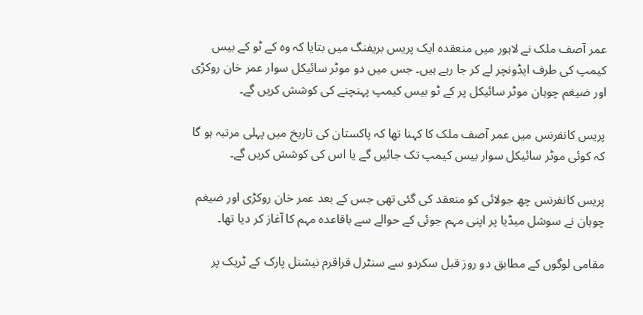عمر آصف ملک نے لاہور میں منعقدہ ایک پریس بریفنگ میں بتایا کہ وہ کے ٹو کے بیس کیمپ کی طرف ایڈونچر لے کر جا رہے ہیں۔ جس میں دو موٹر سائیکل سوار عمر خان روکڑی اور ضیغم چوہان موٹر سائیکل پر کے ٹو بیس کیمپ پہنچنے کی کوشش کریں گے۔

پریس کانفرنس میں عمر آصف ملک کا کہنا تھا کہ پاکستان کی تاریخ میں پہلی مرتبہ ہو گا کہ کوئی موٹر سائیکل سوار بیس کیمپ تک جائیں گے یا اس کی کوشش کریں گے۔

پریس کانفرنس چھ جولائی کو منعقد کی گئی تھی جس کے بعد عمر خان روکڑی اور ضیغم چوہان نے سوشل میڈیا پر اپنی مہم جوئی کے حوالے سے باقاعدہ مہم کا آغاز کر دیا تھا۔

مقامی لوگوں کے مطابق دو روز قبل سکردو سے سنٹرل قراقرم نیشنل پارک کے ٹریک پر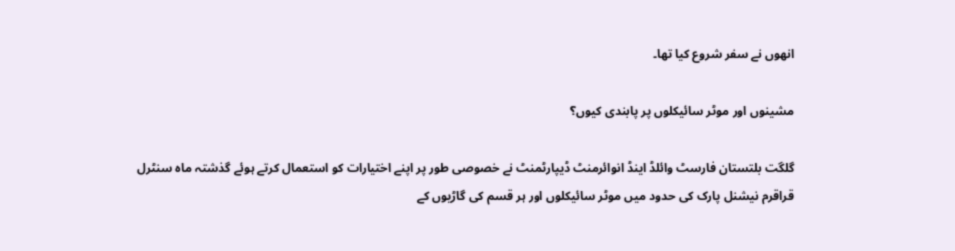انھوں نے سفر شروع کیا تھا۔

مشینوں اور موٹر سائیکلوں پر پابندی کیوں؟

گلگت بلتستان فارسٹ وائلڈ اینڈ انوائرمنٹ ڈیپارٹمنٹ نے خصوصی طور پر اپنے اختیارات کو استعمال کرتے ہوئے گذشتہ ماہ سنٹرل قراقرم نیشنل پارک کی حدود میں موٹر سائیکلوں اور ہر قسم کی گاڑیوں کے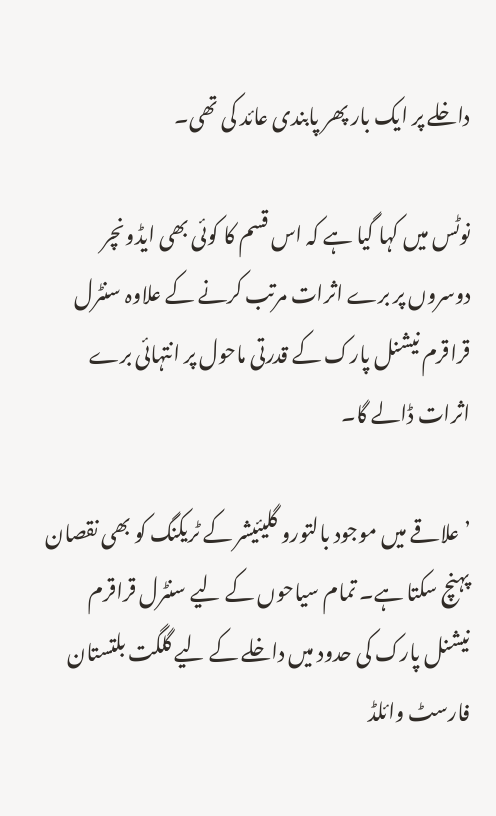داخلے پر ایک بار پھر پابندی عائد کی تھی۔

نوٹس میں کہا گیا ہے کہ اس قسم کا کوئی بھی ایڈونچر دوسروں پر برے اثرات مرتب کرنے کے علاوہ سنٹرل قراقرم نیشنل پارک کے قدرتی ماحول پر انتہائی برے اثرات ڈالے گا۔

’علاقے میں موجود بالتورو گلیئیشر کے ٹریکنگ کو بھی نقصان پہنچ سکتا ہے۔ تمام سیاحوں کے لیے سنٹرل قراقرم نیشنل پارک کی حدود میں داخلے کے لیے گلگت بلتستان فارسٹ وائلڈ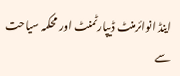اینڈ انوائرمنٹ ڈیپارٹمنٹ اور محکمہ سیاحت سے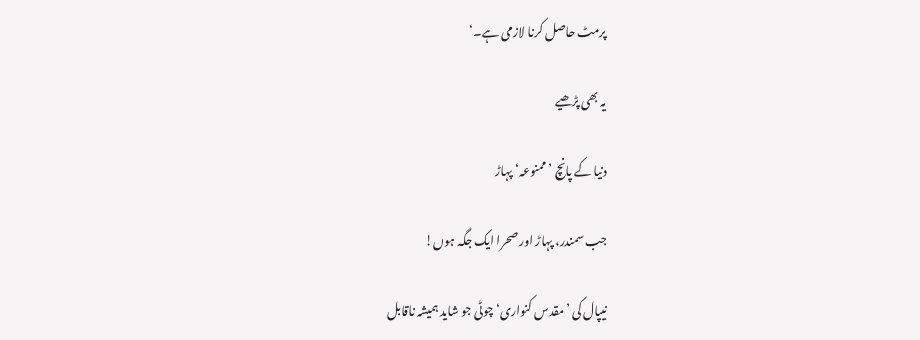پرمٹ حاصل کرنا لازمی ہے۔‘

یہ بھی پڑھیے

دنیا کے پانچ ’ممنوعہ‘ پہاڑ

جب سمندر، پہاڑ اور صحرا ایک جگہ ہوں!

نیپال کی ’مقدس کنواری‘ چوٹی جو شاید ہمیشہ ناقابل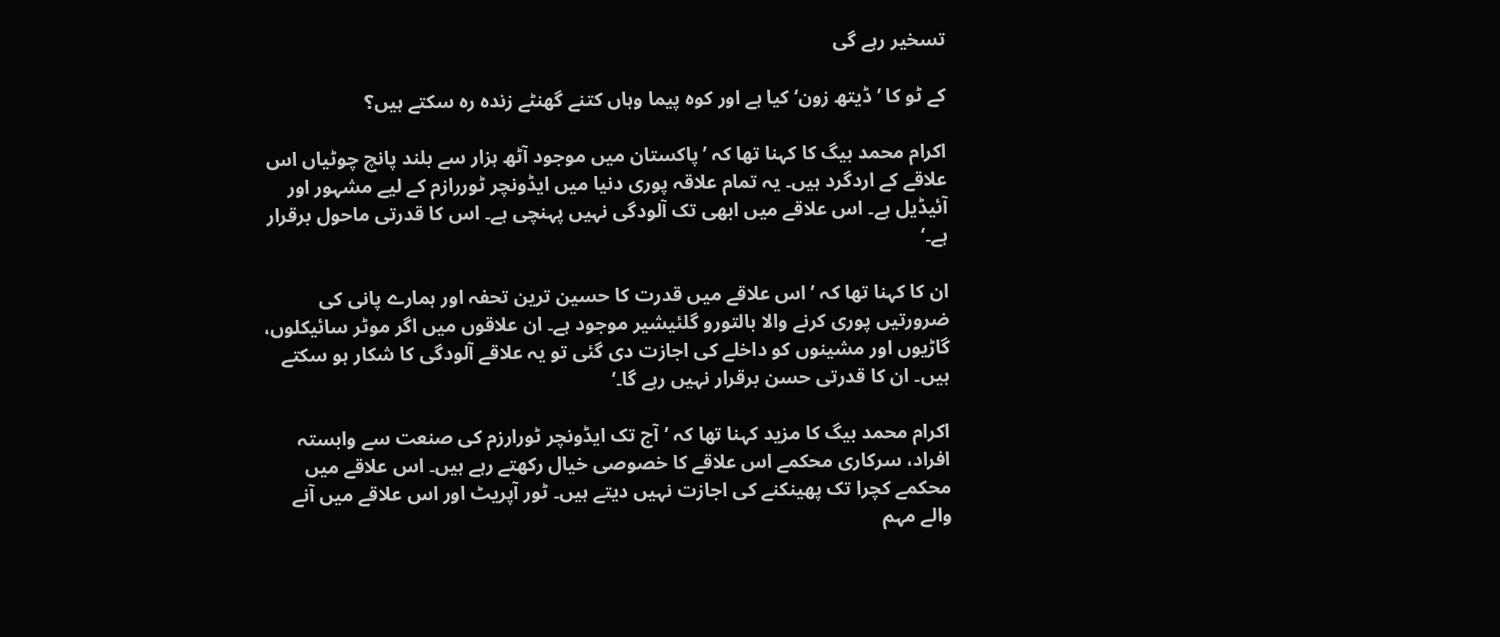تسخیر رہے گی

کے ٹو کا ’ڈیتھ زون‘ کیا ہے اور کوہ پیما وہاں کتنے گھنٹے زندہ رہ سکتے ہیں؟

اکرام محمد بیگ کا کہنا تھا کہ ’پاکستان میں موجود آٹھ ہزار سے بلند پانچ چوٹیاں اس علاقے کے اردگرد ہیں۔ یہ تمام علاقہ پوری دنیا میں ایڈونچر ٹوررازم کے لیے مشہور اور آئیڈیل ہے۔ اس علاقے میں ابھی تک آلودگی نہیں پہنچی ہے۔ اس کا قدرتی ماحول برقرار ہے۔‘

ان کا کہنا تھا کہ ’اس علاقے میں قدرت کا حسین ترین تحفہ اور ہمارے پانی کی ضرورتیں پوری کرنے والا بالتورو گلئیشیر موجود ہے۔ ان علاقوں میں اگر موٹر سائیکلوں، گاڑیوں اور مشینوں کو داخلے کی اجازت دی گئی تو یہ علاقے آلودگی کا شکار ہو سکتے ہیں۔ ان کا قدرتی حسن برقرار نہیں رہے گا۔‘

اکرام محمد بیگ کا مزید کہنا تھا کہ ’آج تک ایڈونچر ٹورارزم کی صنعت سے وابستہ افراد، سرکاری محکمے اس علاقے کا خصوصی خیال رکھتے رہے ہیں۔ اس علاقے میں محکمے کچرا تک پھینکنے کی اجازت نہیں دیتے ہیں۔ ٹور آپریٹ اور اس علاقے میں آنے والے مہم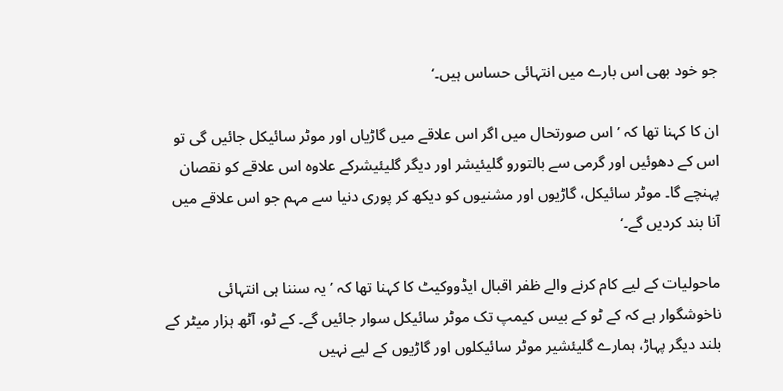جو خود بھی اس بارے میں انتہائی حساس ہیں۔‘

ان کا کہنا تھا کہ ’اس صورتحال میں اگر اس علاقے میں گاڑیاں اور موٹر سائیکل جائیں گی تو اس کے دھوئیں اور گرمی سے بالتورو گلیئیشر اور دیگر گلیئیشرکے علاوہ اس علاقے کو نقصان پہنچے گا۔ موٹر سائیکل، گاڑیوں اور مشنیوں کو دیکھ کر پوری دنیا سے مہم جو اس علاقے میں آنا بند کردیں گے۔‘

ماحولیات کے لیے کام کرنے والے ظفر اقبال ایڈووکیٹ کا کہنا تھا کہ ’یہ سننا ہی انتہائی ناخوشگوار ہے کہ کے ٹو کے بیس کیمپ تک موٹر سائیکل سوار جائیں گے۔ کے ٹو، آٹھ ہزار میٹر کے بلند دیگر پہاڑ، ہمارے گلیئشیر موٹر سائیکلوں اور گاڑیوں کے لیے نہیں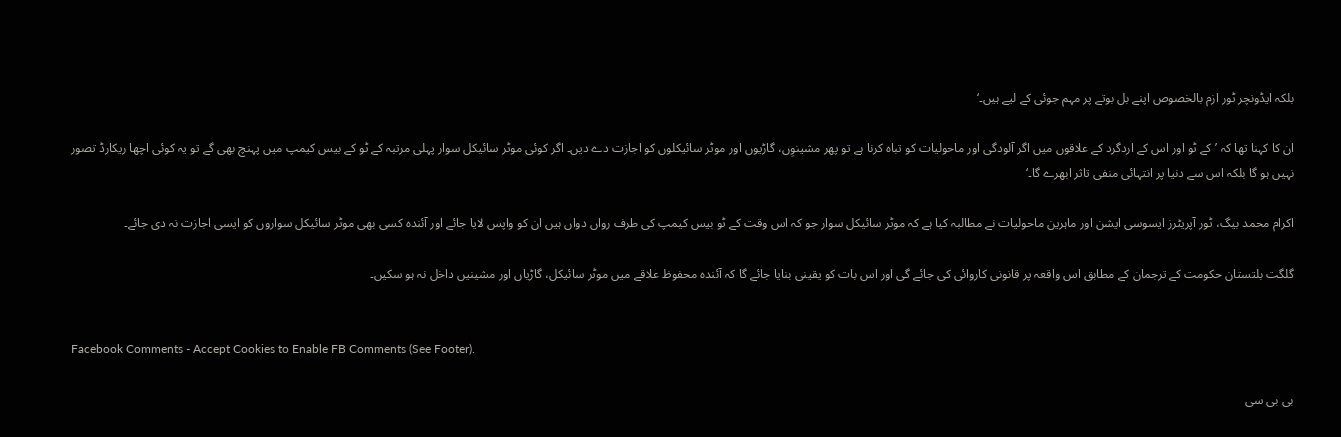بلکہ ایڈونچر ٹور ازم بالخصوص اپنے بل بوتے پر مہم جوئی کے لیے ہیں۔‘

ان کا کہنا تھا کہ ’کے ٹو اور اس کے اردگرد کے علاقوں میں اگر آلودگی اور ماحولیات کو تباہ کرنا ہے تو پھر مشینوِں، گاڑیوں اور موٹر سائیکلوں کو اجازت دے دیں۔ اگر کوئی موٹر سائیکل سوار پہلی مرتبہ کے ٹو کے بیس کیمپ میں پہنچ بھی گے تو یہ کوئی اچھا ریکارڈ تصور نہیں ہو گا بلکہ اس سے دنیا پر انتہائی منفی تاثر ابھرے گا۔‘

اکرام محمد بیگ، ٹور آپریٹرز ایسوسی ایشن اور ماہرین ماحولیات نے مطالبہ کیا ہے کہ موٹر سائیکل سوار جو کہ اس وقت کے ٹو بیس کیمپ کی طرف رواں دواں ہیں ان کو واپس لایا جائے اور آئندہ کسی بھی موٹر سائیکل سواروں کو ایسی اجازت نہ دی جائے۔

گلگت بلتستان حکومت کے ترجمان کے مطابق اس واقعہ پر قانونی کاروائی کی جائے گی اور اس بات کو یقینی بنایا جائے گا کہ آئندہ محفوظ علاقے میں موٹر سائیکل، گاڑیاں اور مشینیں داخل نہ ہو سکیں۔


Facebook Comments - Accept Cookies to Enable FB Comments (See Footer).

بی بی سی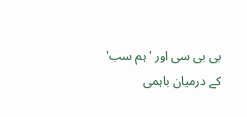بی بی سی اور 'ہم سب' کے درمیان باہمی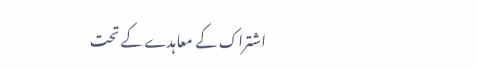اشتراک کے معاہدے کے تحت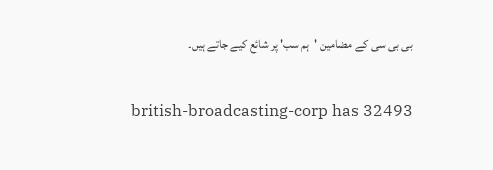بی بی سی کے مضامین 'ہم سب' پر شائع کیے جاتے ہیں۔

british-broadcasting-corp has 32493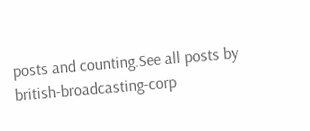posts and counting.See all posts by british-broadcasting-corp